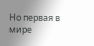Но первая в мире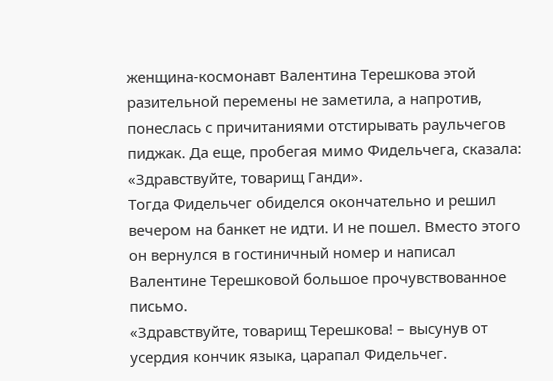женщина-космонавт Валентина Терешкова этой разительной перемены не заметила, а напротив, понеслась с причитаниями отстирывать раульчегов пиджак. Да еще, пробегая мимо Фидельчега, сказала: «Здравствуйте, товарищ Ганди».
Тогда Фидельчег обиделся окончательно и решил вечером на банкет не идти. И не пошел. Вместо этого он вернулся в гостиничный номер и написал Валентине Терешковой большое прочувствованное письмо.
«Здравствуйте, товарищ Терешкова! – высунув от усердия кончик языка, царапал Фидельчег.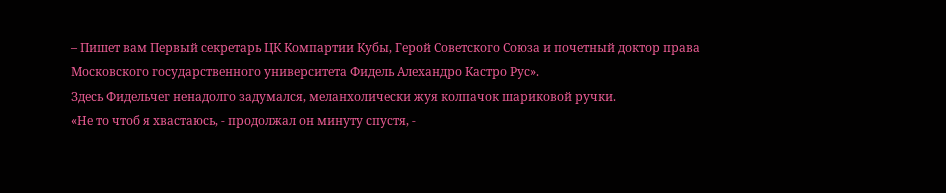– Пишет вам Первый секретарь ЦК Компартии Кубы, Герой Советского Союза и почетный доктор права Московского государственного университета Фидель Алехандро Кастро Рус».
Здесь Фидельчег ненадолго задумался, меланхолически жуя колпачок шариковой ручки.
«Не то чтоб я хвастаюсь, - продолжал он минуту спустя, -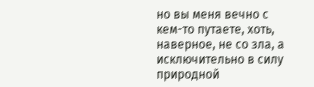но вы меня вечно с кем-то путаете, хоть, наверное, не со зла, а исключительно в силу природной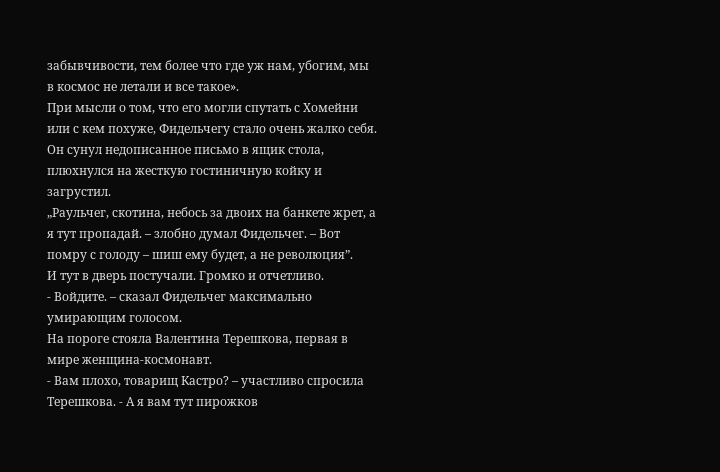забывчивости, тем более что где уж нам, убогим, мы в космос не летали и все такое».
При мысли о том, что его могли спутать с Хомейни или с кем похуже, Фидельчегу стало очень жалко себя. Он сунул недописанное письмо в ящик стола, плюхнулся на жесткую гостиничную койку и загрустил.
„Раульчег, скотина, небось за двоих на банкете жрет, а я тут пропадай. – злобно думал Фидельчег. – Вот помру с голоду – шиш ему будет, а не революция”.
И тут в дверь постучали. Громко и отчетливо.
- Войдите. – сказал Фидельчег максимально умирающим голосом.
На пороге стояла Валентина Терешкова, первая в мире женщина-космонавт.
- Вам плохо, товарищ Кастро? – участливо спросила Терешкова. - А я вам тут пирожков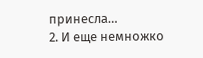принесла…
2. И еще немножко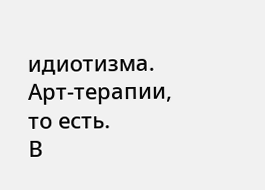идиотизма. Арт-терапии, то есть.
В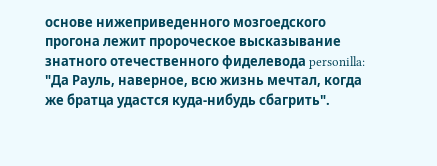основе нижеприведенного мозгоедского прогона лежит пророческое высказывание знатного отечественного фиделевода personilla: "Да Рауль, наверное, всю жизнь мечтал, когда же братца удастся куда-нибудь сбагрить".